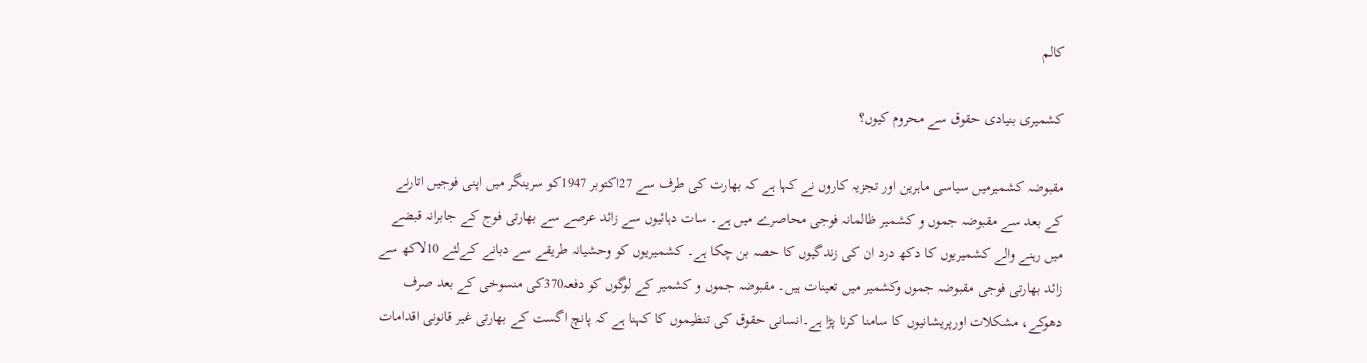کالم

کشمیری بنیادی حقوق سے محروم کیوں؟

مقبوضہ کشمیرمیں سیاسی ماہرین اور تجزیہ کاروں نے کہا ہے کہ بھارت کی طرف سے 27اکتوبر 1947کو سرینگر میں اپنی فوجیں اتارنے کے بعد سے مقبوضہ جموں و کشمیر ظالمانہ فوجی محاصرے میں ہے۔ سات دہائیوں سے زائد عرصے سے بھارتی فوج کے جابرانہ قبضے میں رہنے والے کشمیریوں کا دکھ درد ان کی زندگیوں کا حصہ بن چکا ہے۔ کشمیریوں کو وحشیانہ طریقے سے دبانے کےلئے 10لاکھ سے زائد بھارتی فوجی مقبوضہ جموں وکشمیر میں تعینات ہیں۔ مقبوضہ جموں و کشمیر کے لوگوں کو دفعہ370کی منسوخی کے بعد صرف دھوکے، مشکلات اورپریشانیوں کا سامنا کرنا پڑا ہے۔انسانی حقوق کی تنظیموں کا کہنا ہے کہ پانچ اگست کے بھارتی غیر قانونی اقدامات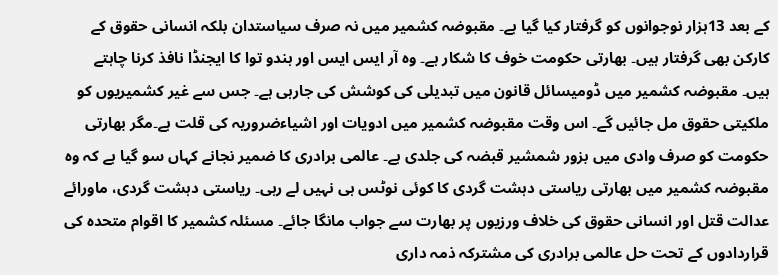کے بعد 13ہزار نوجوانوں کو گرفتار کیا گیا ہے۔ مقبوضہ کشمیر میں نہ صرف سیاستدان بلکہ انسانی حقوق کے کارکن بھی گرفتار ہیں۔ بھارتی حکومت خوف کا شکار ہے۔ وہ آر ایس ایس اور ہندو توا کا ایجنڈا نافذ کرنا چاہتے ہیں۔ مقبوضہ کشمیر میں ڈومیسائل قانون میں تبدیلی کی کوشش کی جارہی ہے۔ جس سے غیر کشمیریوں کو ملکیتی حقوق مل جائیں گے۔ اس وقت مقبوضہ کشمیر میں ادویات اور اشیاءضروریہ کی قلت ہے۔مگر بھارتی حکومت کو صرف وادی میں بزور شمشیر قبضہ کی جلدی ہے۔ عالمی برادری کا ضمیر نجانے کہاں سو گیا ہے کہ وہ مقبوضہ کشمیر میں بھارتی ریاستی دہشت گردی کا کوئی نوٹس ہی نہیں لے رہی۔ ریاستی دہشت گردی، ماورائے عدالت قتل اور انسانی حقوق کی خلاف ورزیوں پر بھارت سے جواب مانگا جائے۔ مسئلہ کشمیر کا اقوام متحدہ کی قراردادوں کے تحت حل عالمی برادری کی مشترکہ ذمہ داری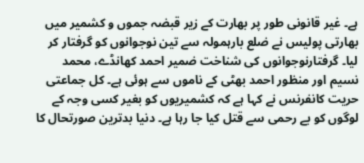ہے۔ غیر قانونی طور پر بھارت کے زیر قبضہ جموں و کشمیر میں بھارتی پولیس نے ضلع بارہمولہ سے تین نوجوانوں کو گرفتار کر لیا۔ گرفتارنوجوانوں کی شناخت ضمیر احمد کھانڈے، محمد نسیم اور منظور احمد بھٹی کے ناموں سے ہوئی ہے۔ کل جماعتی حریت کانفرنس نے کہا ہے کہ کشمیریوں کو بغیر کسی وجہ کے لوگوں کو بے رحمی سے قتل کیا جا رہا ہے۔ دنیا بدترین صورتحال کا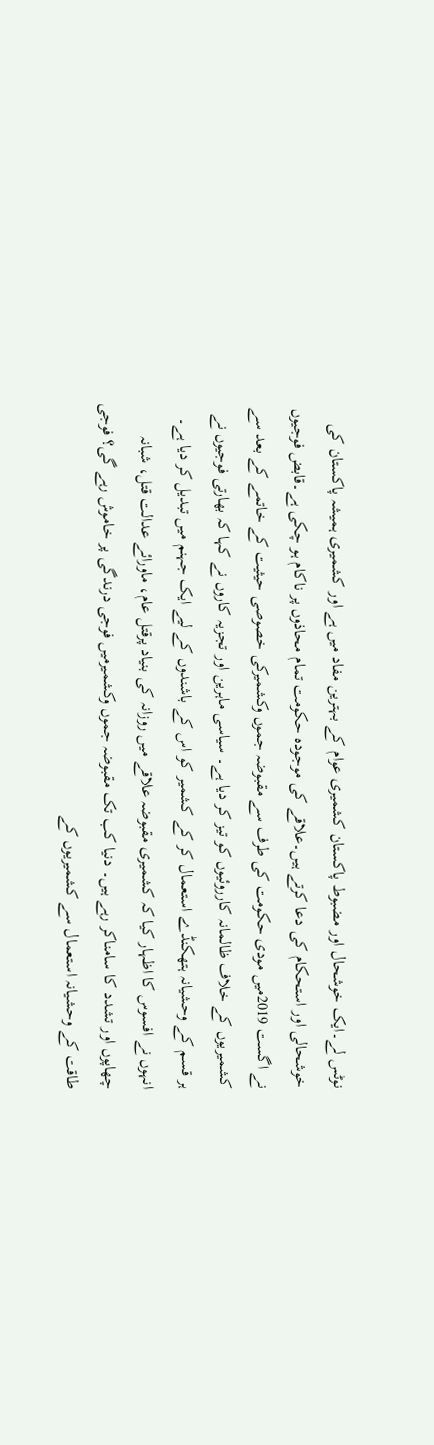نوٹس لے۔ایک خوشحال اور مضبوط پاکستان کشمیری عوام کے بہترین مفاد میں ہے اور کشمیری ہمیشہ پاکستان کی خوشحالی اور استحکام کی دعا کرتے ہیں۔علاقے کی موجودہ حکومت تمام محاذوں پر ناکام ہو چکی ہے۔قابض فوجیوں نے اگست 2019میں مودی حکومت کی طرف سے مقبوضہ جموں وکشمیرکی خصوصی حیثیت کے خاتمے کے بعد سے کشمیریوں کے خلاف ظالمانہ کارروئیوں کو تیز کر دیا ہے۔ سیاسی ماہرین اور تجزیہ کاروں نے کہا کہ بھارتی فوجیوں نے ہر قسم کے وحشیانہ ہتھکنڈے استعمال کر کے کشمیر کو اس کے باشندوں کے لیے ایک جہنم میں تبدیل کر دیا ہے۔ انہوں نے افسوس کا اظہار کیا کہ کشمیری مقبوضہ علاقے میں روزانہ کی بنیاد پرقتل عام، ماورائے عدالت قتل، شبانہ چھاپوں اور تشدد کا سامناکر رہے ہیں۔ دنیا کب تک مقبوضہ جموں وکشمیرمیں فوجی درندگی پر خاموش رہے گی؟ فوجی طاقت کے وحشیانہ استعمال سے کشمیریوں کے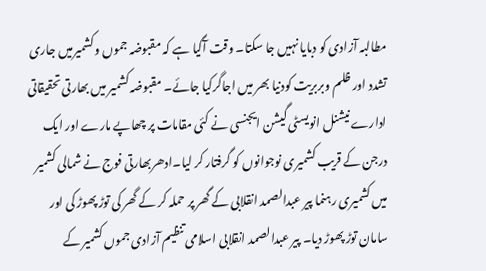مطالبہ آزادی کو دبایا نہیں جا سکتا۔ وقت آگیا ہے کہ مقبوضہ جموں وکشمیرمیں جاری تشدد اور ظلم وبربریت کودنیا بھر میں اجاگرکیا جائے۔ مقبوضہ کشمیر میں بھارتی تحقیقاتی ادارے نیشنل انویسٹی گیشن ایجنسی نے کئی مقامات پر چھاپے مارے اور ایک درجن کے قریب کشمیری نوجوانوں کو گرفتار کر لیا۔ادھربھارتی فوج نے شمالی کشمیر میں کشمیری رہنما پیر عبدالصمد انقلابی کے گھر پر حملہ کر کے گھر کی توڑ پھوڑ کی اور سامان توڑ پھوڑ دیا۔ پیر عبدالصمد انقلابی اسلامی تنظیم آزادی جموں کشمیر کے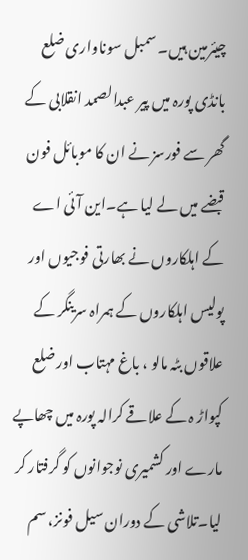چیئرمین ہیں۔ سمبل سوناواری ضلع بانڈی پورہ میں پیر عبدالصمد انقلابی کے گھر سے فورسز نے ان کا موبائل فون قبضے میں لے لیا ہے۔این آئی اے کے اہلکاروں نے بھارتی فوجیوں اور پولیس اہلکاروں کے ہمراہ سرینگر کے علاقوں بٹہ مالو ، باغ مہتاب اور ضلع کپواڑ ہ کے علاقے کرالہ پورہ میں چھاپے مارے اور کشمیری نوجوانوں کو گرفتار کر لیا۔تلاشی کے دوران سیل فونز، سم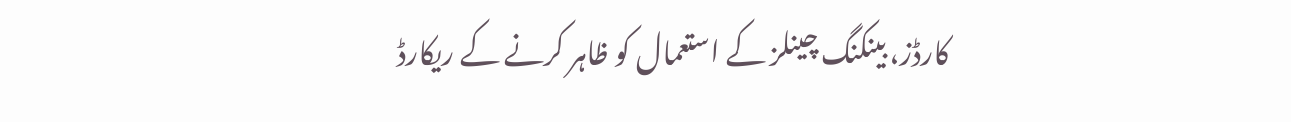کارڈز، بینکنگ چینلز کے استعمال کو ظاہر کرنے کے ریکارڈ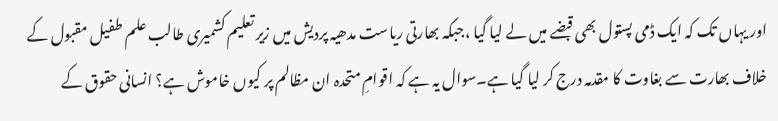اور یہاں تک کہ ایک ڈمی پستول بھی قبضے میں لے لیا گیا ،جبکہ بھارتی ریاست مدھیہ پردیش میں زیر تعلیم کشمیری طالب علم طفیل مقبول کے خلاف بھارت سے بغاوت کا مقدمہ درج کر لیا گیا ہے۔سوال یہ ہے کہ اقوامِ متحدہ ان مظالم پر کیوں خاموش ہے؟ انسانی حقوق کے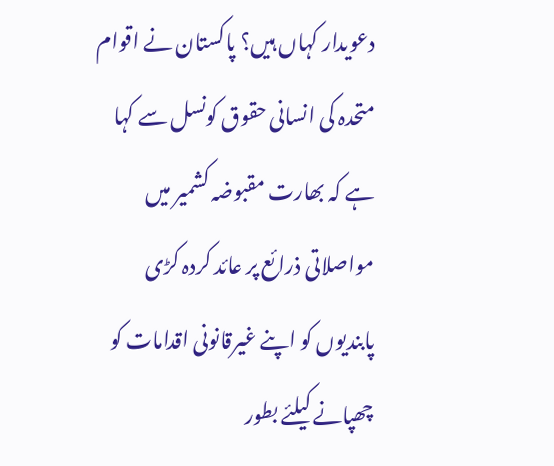دعویدار کہاں ہیں؟ پاکستان نے اقوام متحدہ کی انسانی حقوق کونسل سے کہا ہے کہ بھارت مقبوضہ کشمیر میں مواصلاتی ذرائع پر عائد کردہ کڑی پابندیوں کو اپنے غیرقانونی اقدامات کو چھپانے کیلئے بطور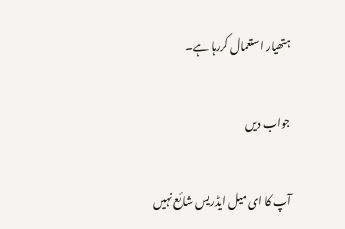ہتھیار استعمال کررہا ہے۔

جواب دیں

آپ کا ای میل ایڈریس شائع نہیں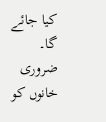کیا جائے گا۔ ضروری خانوں کو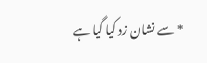* سے نشان زد کیا گیا ہے